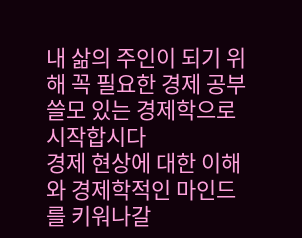내 삶의 주인이 되기 위해 꼭 필요한 경제 공부
쓸모 있는 경제학으로 시작합시다
경제 현상에 대한 이해와 경제학적인 마인드를 키워나갈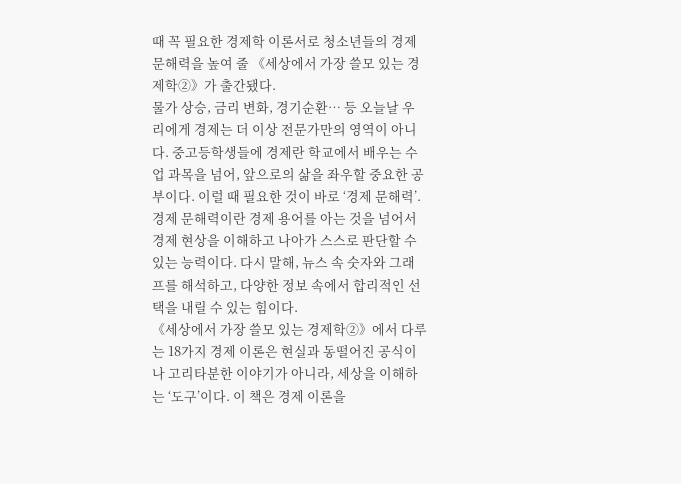때 꼭 필요한 경제학 이론서로 청소년들의 경제 문해력을 높여 줄 《세상에서 가장 쓸모 있는 경제학②》가 출간됐다.
물가 상승, 금리 변화, 경기순환… 등 오늘날 우리에게 경제는 더 이상 전문가만의 영역이 아니다. 중고등학생들에 경제란 학교에서 배우는 수업 과목을 넘어, 앞으로의 삶을 좌우할 중요한 공부이다. 이럴 때 필요한 것이 바로 ‘경제 문해력’. 경제 문해력이란 경제 용어를 아는 것을 넘어서 경제 현상을 이해하고 나아가 스스로 판단할 수 있는 능력이다. 다시 말해, 뉴스 속 숫자와 그래프를 해석하고, 다양한 정보 속에서 합리적인 선택을 내릴 수 있는 힘이다.
《세상에서 가장 쓸모 있는 경제학②》에서 다루는 18가지 경제 이론은 현실과 동떨어진 공식이나 고리타분한 이야기가 아니라, 세상을 이해하는 ‘도구’이다. 이 책은 경제 이론을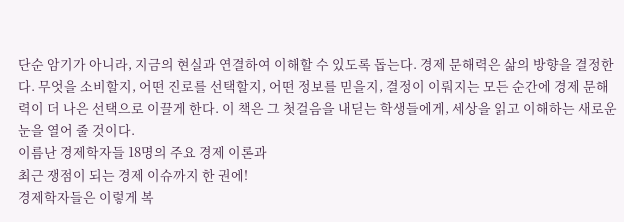단순 암기가 아니라, 지금의 현실과 연결하여 이해할 수 있도록 돕는다. 경제 문해력은 삶의 방향을 결정한다. 무엇을 소비할지, 어떤 진로를 선택할지, 어떤 정보를 믿을지, 결정이 이뤄지는 모든 순간에 경제 문해력이 더 나은 선택으로 이끌게 한다. 이 책은 그 첫걸음을 내딛는 학생들에게, 세상을 읽고 이해하는 새로운 눈을 열어 줄 것이다.
이름난 경제학자들 18명의 주요 경제 이론과
최근 쟁점이 되는 경제 이슈까지 한 권에!
경제학자들은 이렇게 복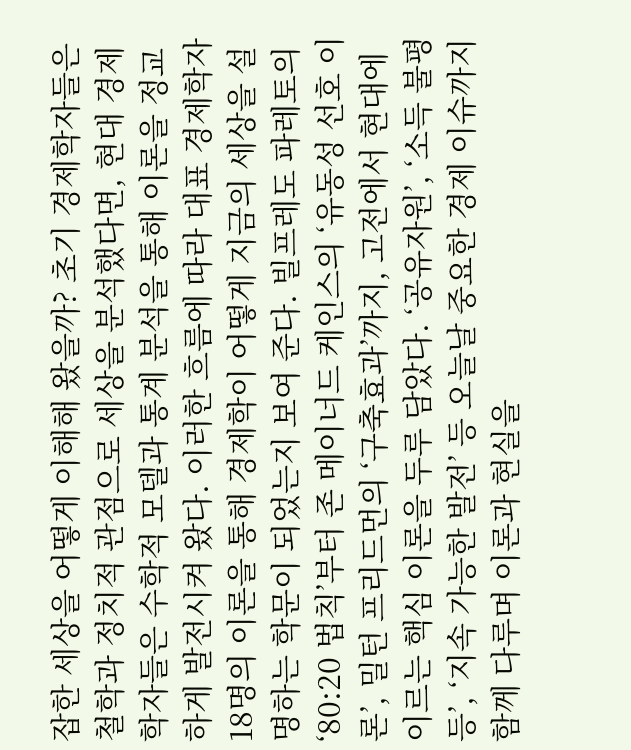잡한 세상을 어떻게 이해해 왔을까? 초기 경제학자들은 철학과 정치적 관점으로 세상을 분석했다면, 현대 경제학자들은 수학적 모델과 통계 분석을 통해 이론을 정교하게 발전시켜 왔다. 이러한 흐름에 따라 대표 경제학자 18명의 이론을 통해 경제학이 어떻게 지금의 세상을 설명하는 학문이 되었는지 보여 준다. 빌프레도 파레토의 ‘80:20 법칙’부터 존 메이너드 케인스의 ‘유동성 선호 이론’, 밀턴 프리드먼의 ‘구축효과’까지, 고전에서 현대에 이르는 핵심 이론을 두루 담았다. ‘공유자원’, ‘소득 불평등’, ‘지속 가능한 발전’ 등 오늘날 중요한 경제 이슈까지 함께 다루며 이론과 현실을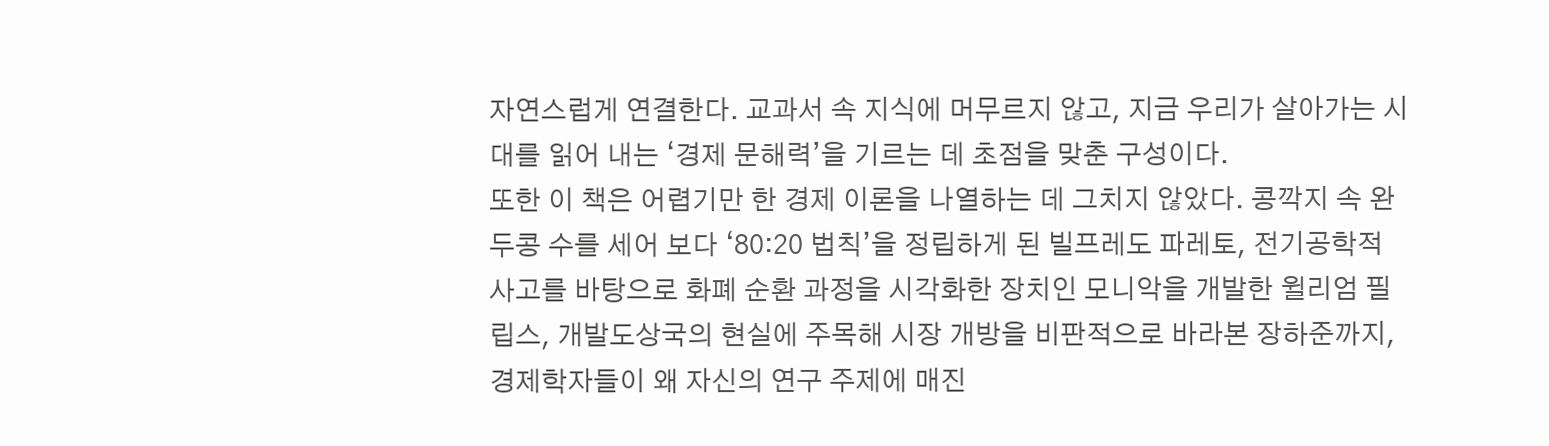자연스럽게 연결한다. 교과서 속 지식에 머무르지 않고, 지금 우리가 살아가는 시대를 읽어 내는 ‘경제 문해력’을 기르는 데 초점을 맞춘 구성이다.
또한 이 책은 어렵기만 한 경제 이론을 나열하는 데 그치지 않았다. 콩깍지 속 완두콩 수를 세어 보다 ‘80:20 법칙’을 정립하게 된 빌프레도 파레토, 전기공학적 사고를 바탕으로 화폐 순환 과정을 시각화한 장치인 모니악을 개발한 윌리엄 필립스, 개발도상국의 현실에 주목해 시장 개방을 비판적으로 바라본 장하준까지, 경제학자들이 왜 자신의 연구 주제에 매진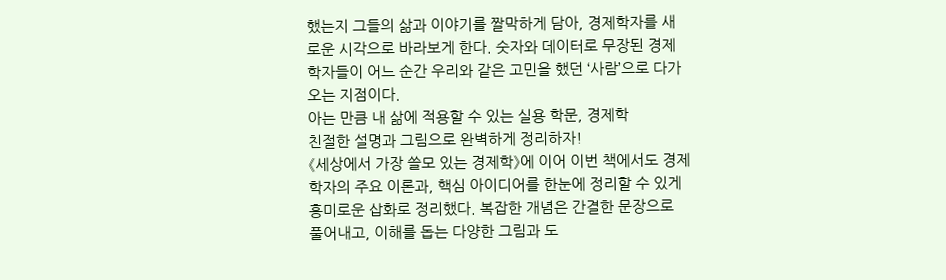했는지 그들의 삶과 이야기를 짤막하게 담아, 경제학자를 새로운 시각으로 바라보게 한다. 숫자와 데이터로 무장된 경제학자들이 어느 순간 우리와 같은 고민을 했던 ‘사람’으로 다가오는 지점이다.
아는 만큼 내 삶에 적용할 수 있는 실용 학문, 경제학
친절한 설명과 그림으로 완벽하게 정리하자!
《세상에서 가장 쓸모 있는 경제학》에 이어 이번 책에서도 경제학자의 주요 이론과, 핵심 아이디어를 한눈에 정리할 수 있게 흥미로운 삽화로 정리했다. 복잡한 개념은 간결한 문장으로 풀어내고, 이해를 돕는 다양한 그림과 도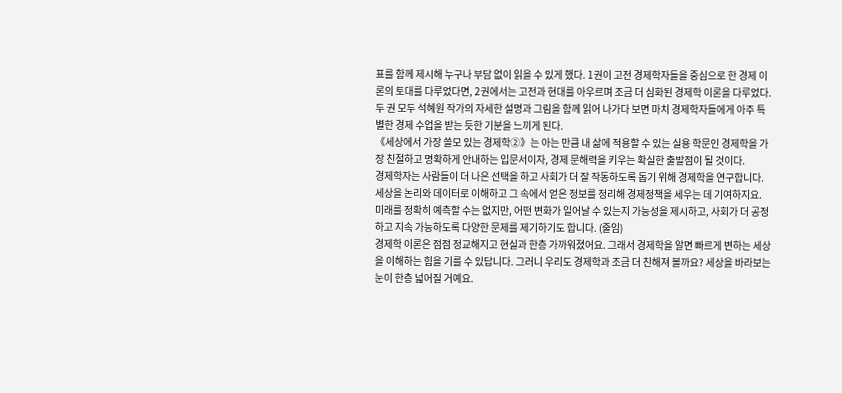표를 함께 제시해 누구나 부담 없이 읽을 수 있게 했다. 1권이 고전 경제학자들을 중심으로 한 경제 이론의 토대를 다루었다면, 2권에서는 고전과 현대를 아우르며 조금 더 심화된 경제학 이론을 다루었다. 두 권 모두 석혜원 작가의 자세한 설명과 그림을 함께 읽어 나가다 보면 마치 경제학자들에게 아주 특별한 경제 수업을 받는 듯한 기분을 느끼게 된다.
《세상에서 가장 쓸모 있는 경제학②》는 아는 만큼 내 삶에 적용할 수 있는 실용 학문인 경제학을 가장 친절하고 명확하게 안내하는 입문서이자, 경제 문해력을 키우는 확실한 출발점이 될 것이다.
경제학자는 사람들이 더 나은 선택을 하고 사회가 더 잘 작동하도록 돕기 위해 경제학을 연구합니다. 세상을 논리와 데이터로 이해하고 그 속에서 얻은 정보를 정리해 경제정책을 세우는 데 기여하지요. 미래를 정확히 예측할 수는 없지만, 어떤 변화가 일어날 수 있는지 가능성을 제시하고, 사회가 더 공정하고 지속 가능하도록 다양한 문제를 제기하기도 합니다. (줄임)
경제학 이론은 점점 정교해지고 현실과 한층 가까워졌어요. 그래서 경제학을 알면 빠르게 변하는 세상을 이해하는 힘을 기를 수 있답니다. 그러니 우리도 경제학과 조금 더 친해져 볼까요? 세상을 바라보는 눈이 한층 넓어질 거예요.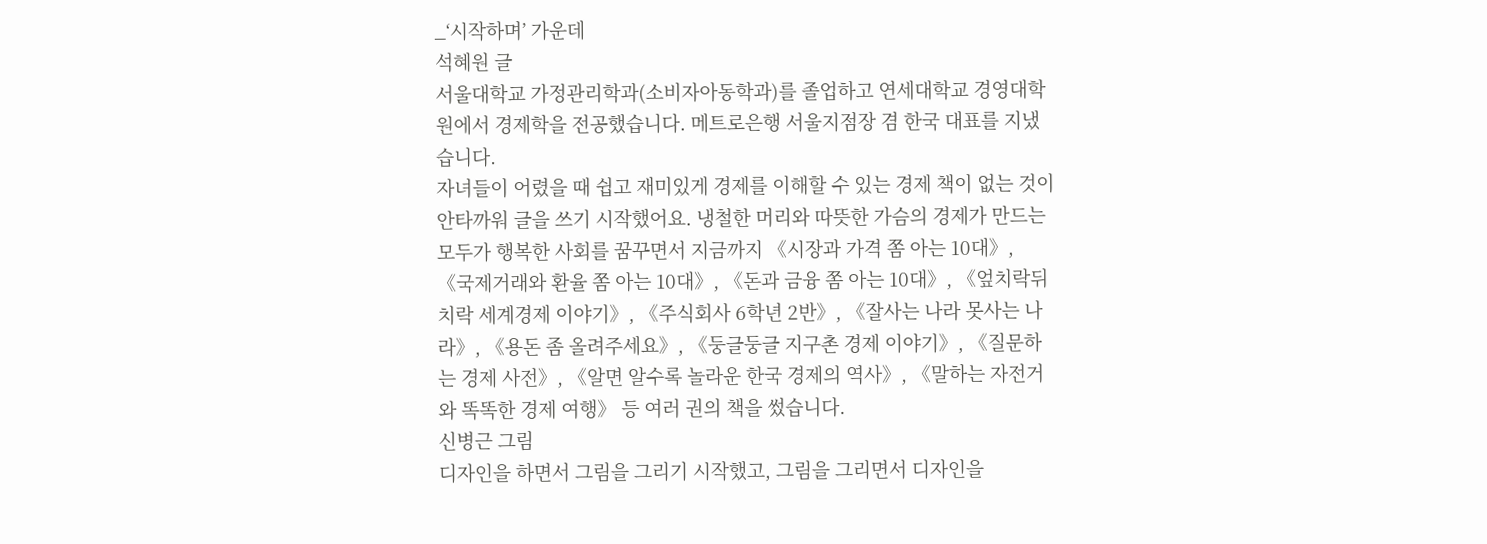_‘시작하며’ 가운데
석혜원 글
서울대학교 가정관리학과(소비자아동학과)를 졸업하고 연세대학교 경영대학원에서 경제학을 전공했습니다. 메트로은행 서울지점장 겸 한국 대표를 지냈습니다.
자녀들이 어렸을 때 쉽고 재미있게 경제를 이해할 수 있는 경제 책이 없는 것이 안타까워 글을 쓰기 시작했어요. 냉철한 머리와 따뜻한 가슴의 경제가 만드는 모두가 행복한 사회를 꿈꾸면서 지금까지 《시장과 가격 쫌 아는 10대》, 《국제거래와 환율 쫌 아는 10대》, 《돈과 금융 쫌 아는 10대》, 《엎치락뒤치락 세계경제 이야기》, 《주식회사 6학년 2반》, 《잘사는 나라 못사는 나라》, 《용돈 좀 올려주세요》, 《둥글둥글 지구촌 경제 이야기》, 《질문하는 경제 사전》, 《알면 알수록 놀라운 한국 경제의 역사》, 《말하는 자전거와 똑똑한 경제 여행》 등 여러 권의 책을 썼습니다.
신병근 그림
디자인을 하면서 그림을 그리기 시작했고, 그림을 그리면서 디자인을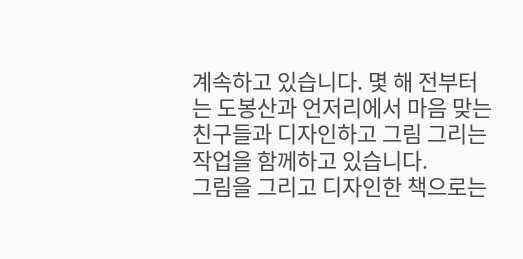계속하고 있습니다. 몇 해 전부터는 도봉산과 언저리에서 마음 맞는 친구들과 디자인하고 그림 그리는 작업을 함께하고 있습니다.
그림을 그리고 디자인한 책으로는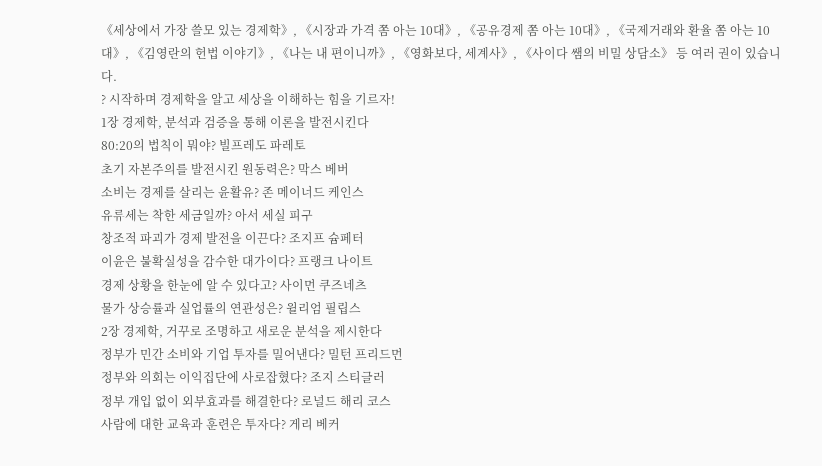《세상에서 가장 쓸모 있는 경제학》, 《시장과 가격 쫌 아는 10대》, 《공유경제 쫌 아는 10대》, 《국제거래와 환율 쫌 아는 10대》, 《김영란의 헌법 이야기》, 《나는 내 편이니까》, 《영화보다, 세계사》, 《사이다 쌤의 비밀 상담소》 등 여러 권이 있습니다.
? 시작하며 경제학을 알고 세상을 이해하는 힘을 기르자!
1장 경제학, 분석과 검증을 통해 이론을 발전시킨다
80:20의 법칙이 뭐야? 빌프레도 파레토
초기 자본주의를 발전시킨 원동력은? 막스 베버
소비는 경제를 살리는 윤활유? 존 메이너드 케인스
유류세는 착한 세금일까? 아서 세실 피구
창조적 파괴가 경제 발전을 이끈다? 조지프 슘페터
이윤은 불확실성을 감수한 대가이다? 프랭크 나이트
경제 상황을 한눈에 알 수 있다고? 사이먼 쿠즈네츠
물가 상승률과 실업률의 연관성은? 윌리엄 필립스
2장 경제학, 거꾸로 조명하고 새로운 분석을 제시한다
정부가 민간 소비와 기업 투자를 밀어낸다? 밀턴 프리드먼
정부와 의회는 이익집단에 사로잡혔다? 조지 스티글러
정부 개입 없이 외부효과를 해결한다? 로널드 해리 코스
사람에 대한 교육과 훈련은 투자다? 게리 베커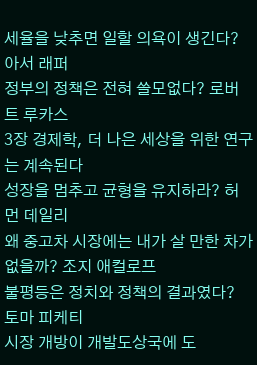세율을 낮추면 일할 의욕이 생긴다? 아서 래퍼
정부의 정책은 전혀 쓸모없다? 로버트 루카스
3장 경제학, 더 나은 세상을 위한 연구는 계속된다
성장을 멈추고 균형을 유지하라? 허먼 데일리
왜 중고차 시장에는 내가 살 만한 차가 없을까? 조지 애컬로프
불평등은 정치와 정책의 결과였다? 토마 피케티
시장 개방이 개발도상국에 도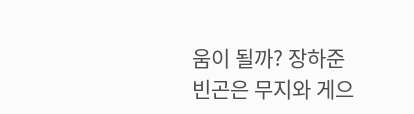움이 될까? 장하준
빈곤은 무지와 게으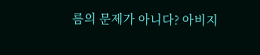름의 문제가 아니다? 아비지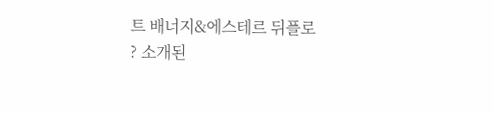트 배너지&에스테르 뒤플로
? 소개된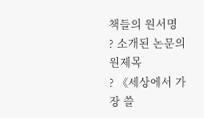책들의 원서명
? 소개된 논문의 원제목
? 《세상에서 가장 쓸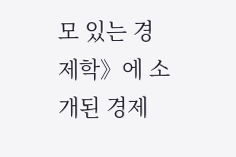모 있는 경제학》에 소개된 경제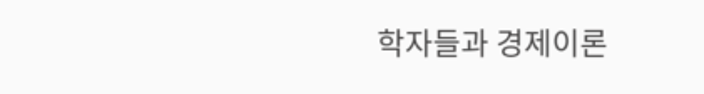학자들과 경제이론